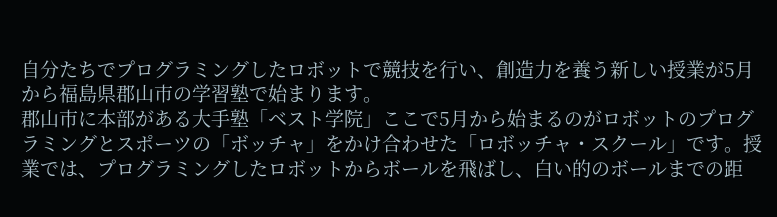自分たちでプログラミングしたロボットで競技を行い、創造力を養う新しい授業が5月から福島県郡山市の学習塾で始まります。
郡山市に本部がある大手塾「ベスト学院」ここで5月から始まるのがロボットのプログラミングとスポーツの「ボッチャ」をかけ合わせた「ロボッチャ・スクール」です。授業では、プログラミングしたロボットからボールを飛ばし、白い的のボールまでの距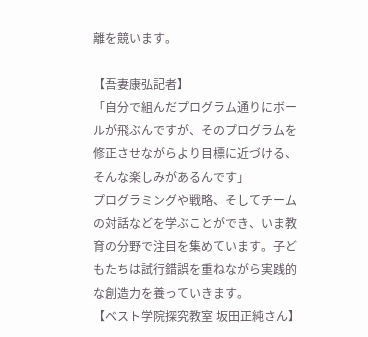離を競います。

【吾妻康弘記者】
「自分で組んだプログラム通りにボールが飛ぶんですが、そのプログラムを修正させながらより目標に近づける、そんな楽しみがあるんです」
プログラミングや戦略、そしてチームの対話などを学ぶことができ、いま教育の分野で注目を集めています。子どもたちは試行錯誤を重ねながら実践的な創造力を養っていきます。
【ベスト学院探究教室 坂田正純さん】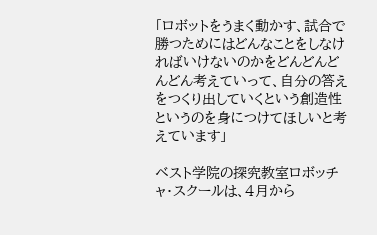「ロボットをうまく動かす、試合で勝つためにはどんなことをしなければいけないのかをどんどんどんどん考えていって、自分の答えをつくり出していくという創造性というのを身につけてほしいと考えています」

ベスト学院の探究教室ロボッチャ・スクールは、4月から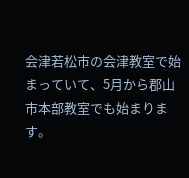会津若松市の会津教室で始まっていて、5月から郡山市本部教室でも始まります。